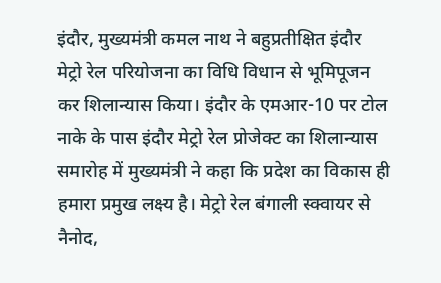इंदौर, मुख्यमंत्री कमल नाथ ने बहुप्रतीक्षित इंदौर मेट्रो रेल परियोजना का विधि विधान से भूमिपूजन कर शिलान्यास किया। इंदौर के एमआर-10 पर टोल नाके के पास इंदौर मेट्रो रेल प्रोजेक्ट का शिलान्यास समारोह में मुख्यमंत्री ने कहा कि प्रदेश का विकास ही हमारा प्रमुख लक्ष्य है। मेट्रो रेल बंगाली स्क्वायर से नैनोद,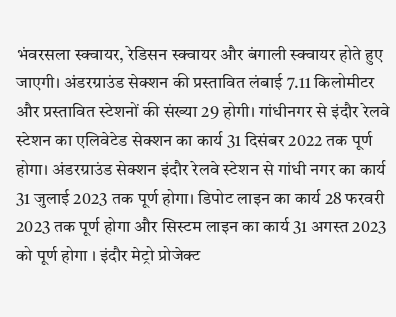भंवरसला स्क्वायर, रेडिसन स्क्वायर और बंगाली स्क्वायर होते हुए जाएगी। अंडरग्राउंड सेक्शन की प्रस्तावित लंबाई 7.11 किलोमीटर और प्रस्तावित स्टेशनों की संख्या 29 होगी। गांधीनगर से इंदौर रेलवे स्टेशन का एलिवेटेड सेक्शन का कार्य 31 दिसंबर 2022 तक पूर्ण होगा। अंडरग्राउंड सेक्शन इंदौर रेलवे स्टेशन से गांधी नगर का कार्य 31 जुलाई 2023 तक पूर्ण होगा। डिपोट लाइन का कार्य 28 फरवरी 2023 तक पूर्ण होगा और सिस्टम लाइन का कार्य 31 अगस्त 2023 को पूर्ण होगा । इंदौर मेट्रो प्रोजेक्ट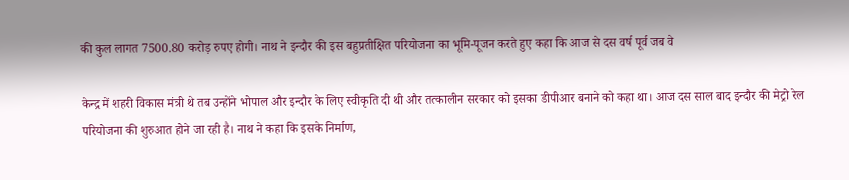की कुल लागत 7500.80 करोड़ रुपए होगी। नाथ ने इन्दौर की इस बहुप्रतीक्षित परियोजना का भूमि-पूजन करते हुए कहा कि आज से दस वर्ष पूर्व जब वे

केन्द्र में शहरी विकास मंत्री थे तब उन्होंने भोपाल और इन्दौर के लिए स्वीकृति दी थी और तत्कालीन सरकार को इसका डीपीआर बनाने को कहा था। आज दस साल बाद इन्दौर की मेट्रो रेल परियोजना की शुरुआत होने जा रही है। नाथ ने कहा कि इसके निर्माण,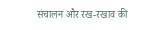संचालन और रख-रखाव की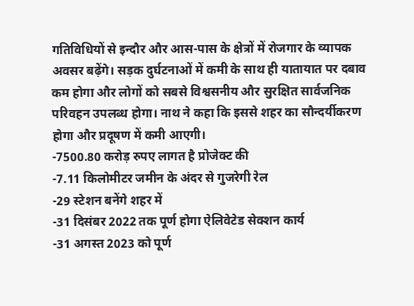गतिविधियों से इन्दौर और आस-पास के क्षेत्रों में रोजगार के व्यापक अवसर बढ़ेंगे। सड़क दुर्घटनाओं में कमी के साथ ही यातायात पर दबाव कम होगा और लोगों को सबसे विश्वसनीय और सुरक्षित सार्वजनिक परिवहन उपलब्ध होगा। नाथ ने कहा कि इससे शहर का सौन्दर्यीकरण होगा और प्रदूषण में कमी आएगी।
-7500.80 करोड़ रुपए लागत है प्रोजेक्ट की
-7.11 किलोमीटर जमीन के अंदर से गुजरेगी रेल
-29 स्टेशन बनेंगे शहर में
-31 दिसंबर 2022 तक पूर्ण होगा ऐलिवेटेड सेक्शन कार्य
-31 अगस्त 2023 को पूर्ण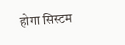होगा सिस्टम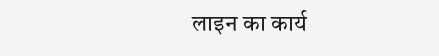लाइन का कार्य